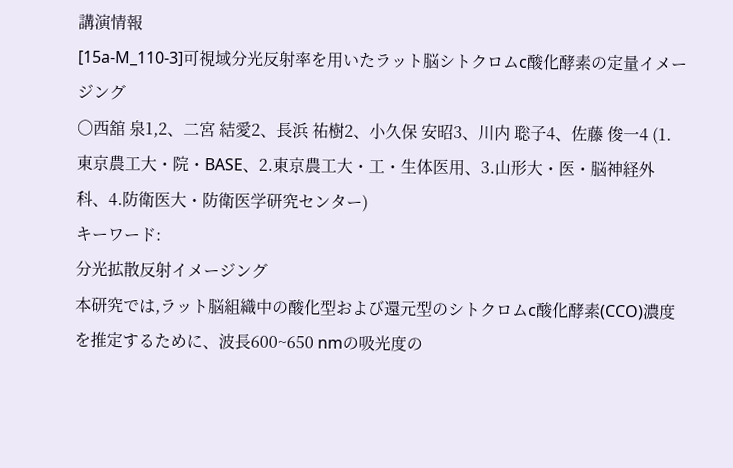講演情報
[15a-M_110-3]可視域分光反射率を用いたラット脳シトクロムc酸化酵素の定量イメージング
〇西舘 泉1,2、二宮 結愛2、長浜 祐樹2、小久保 安昭3、川内 聡子4、佐藤 俊一4 (1.東京農工大・院・BASE、2.東京農工大・工・生体医用、3.山形大・医・脳神経外科、4.防衛医大・防衛医学研究センター)
キーワード:
分光拡散反射イメージング
本研究では,ラット脳組織中の酸化型および還元型のシトクロムc酸化酵素(CCO)濃度を推定するために、波長600~650 nmの吸光度の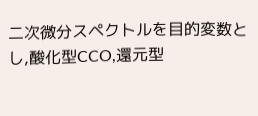二次微分スペクトルを目的変数とし,酸化型CCO,還元型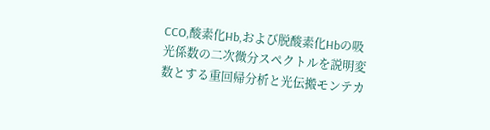CCO,酸素化Hb,および脱酸素化Hbの吸光係数の二次微分スペクトルを説明変数とする重回帰分析と光伝搬モンテカ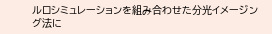ルロシミュレーションを組み合わせた分光イメージング法に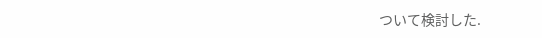ついて検討した.